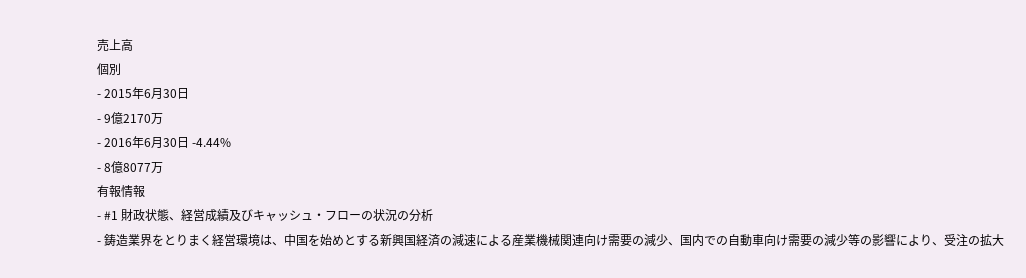売上高
個別
- 2015年6月30日
- 9億2170万
- 2016年6月30日 -4.44%
- 8億8077万
有報情報
- #1 財政状態、経営成績及びキャッシュ・フローの状況の分析
- 鋳造業界をとりまく経営環境は、中国を始めとする新興国経済の減速による産業機械関連向け需要の減少、国内での自動車向け需要の減少等の影響により、受注の拡大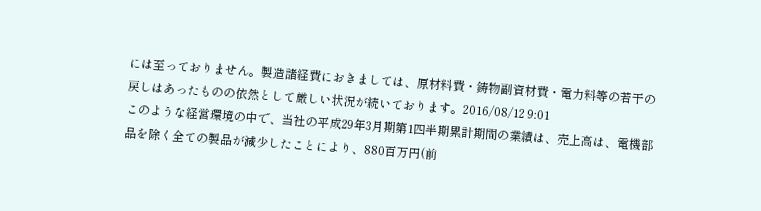には至っておりません。製造諸経費におきましては、原材料費・鋳物副資材費・電力料等の若干の戻しはあったものの依然として厳しい状況が続いております。2016/08/12 9:01
このような経営環境の中で、当社の平成29年3月期第1四半期累計期間の業績は、売上高は、電機部品を除く全ての製品が減少したことにより、880百万円(前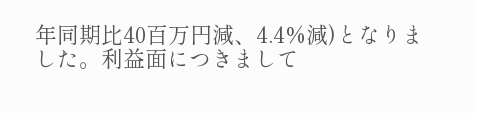年同期比40百万円減、4.4%減)となりました。利益面につきまして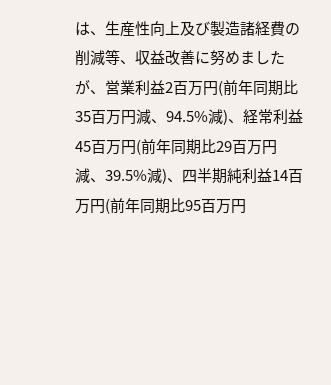は、生産性向上及び製造諸経費の削減等、収益改善に努めましたが、営業利益2百万円(前年同期比35百万円減、94.5%減)、経常利益45百万円(前年同期比29百万円減、39.5%減)、四半期純利益14百万円(前年同期比95百万円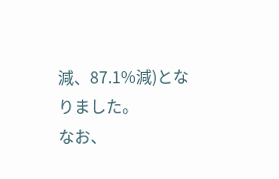減、87.1%減)となりました。
なお、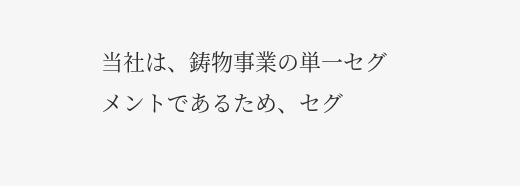当社は、鋳物事業の単一セグメントであるため、セグ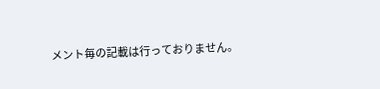メント毎の記載は行っておりません。